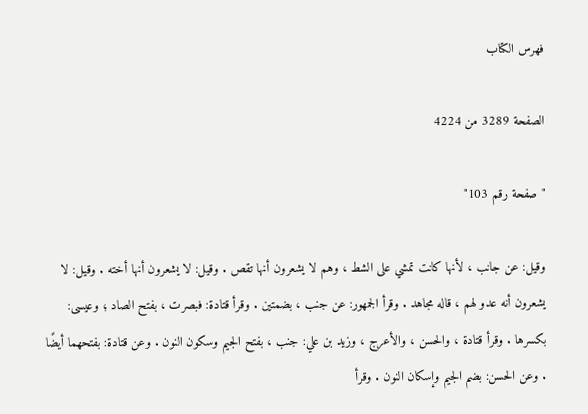فهرس الكتاب

الصفحة 3289 من 4224

"صفحة رقم 103"

وقيل: عن جانب ، لأنها كانت تمشي على الشط ، وهم لا يشعرون أنها تقص . وقيل: لا يشعرون أنها أخته . وقيل: لا يشعرون أنه عدو لهم ، قاله مجاهد . وقرأ الجمهور: عن جنب ، بضمتين . وقرأ قتادة: فبصرت ، بفتح الصاد ؛ وعيسى: بكسرها . وقرأ قتادة ، والحسن ، والأعرج ، وزيد بن علي: جنب ، بفتح الجيم وسكون النون . وعن قتادة: بفتحهما أيضًا . وعن الحسن: بضم الجيم وإسكان النون . وقرأ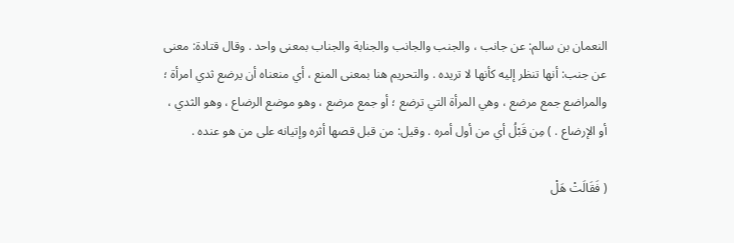النعمان بن سالم: عن جانب ، والجنب والجانب والجنابة والجناب بمعنى واحد . وقال قتادة: معنى عن جنب: أنها تنظر إليه كأنها لا تريده . والتحريم هنا بمعنى المنع ، أي منعناه أن يرضع ثدي امرأة ؛ والمراضع جمع مرضع ، وهي المرأة التي ترضع ؛ أو جمع مرضع ، وهو موضع الرضاع ، وهو الثدي ، أو الإرضاع . ) مِن قَبْلُ أي من أول أمره . وقيل: من قبل قصها أثره وإتيانه على من هو عنده .

( فَقَالَتْ هَلْ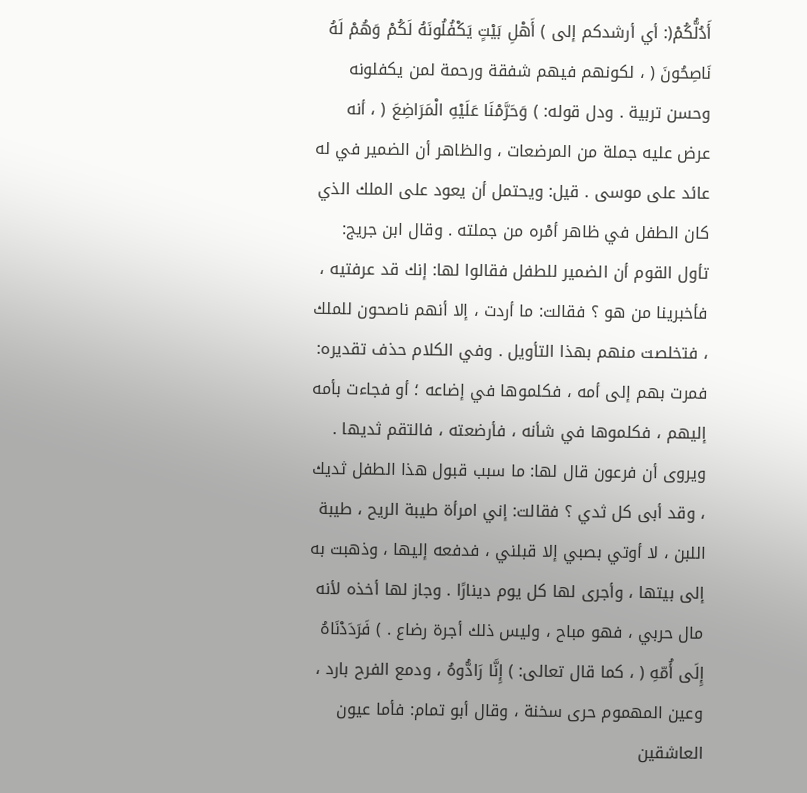أَدُلُّكُمْ(: أي أرشدكم إلى ) أَهْلِ بَيْتٍ يَكْفُلُونَهُ لَكُمْ وَهُمْ لَهُ نَاصِحُونَ ( ، لكونهم فيهم شفقة ورحمة لمن يكفلونه وحسن تربية . ودل قوله: ) وَحَرَّمْنَا عَلَيْهِ الْمَرَاضِعَ ( ، أنه عرض عليه جملة من المرضعات ، والظاهر أن الضمير في له عائد على موسى . قيل: ويحتمل أن يعود على الملك الذي كان الطفل في ظاهر أمْره من جملته . وقال ابن جريج: تأول القوم أن الضمير للطفل فقالوا لها: إنك قد عرفتيه ، فأخبرينا من هو ؟ فقالت: ما أردت ، إلا أنهم ناصحون للملك ، فتخلصت منهم بهذا التأويل . وفي الكلام حذف تقديره: فمرت بهم إلى أمه ، فكلموها في إضاعه ؛ أو فجاءت بأمه إليهم ، فكلموها في شأنه ، فأرضعته ، فالتقم ثديها . ويروى أن فرعون قال لها: ما سبب قبول هذا الطفل ثديك ، وقد أبى كل ثدي ؟ فقالت: إني امرأة طيبة الريح ، طيبة اللبن ، لا أوتي بصبي إلا قبلني ، فدفعه إليها ، وذهبت به إلى بيتها ، وأجرى لها كل يوم دينارًا . وجاز لها أخذه لأنه مال حربي ، فهو مباح ، وليس ذلك أجرة رضاع . ) فَرَدَدْنَاهُ إِلَى أُمّهِ ( ، كما قال تعالى: ) إِنَّا رَادُّوهُ ، ودمع الفرح بارد ، وعين المهموم حرى سخنة ، وقال أبو تمام: فأما عيون العاشقين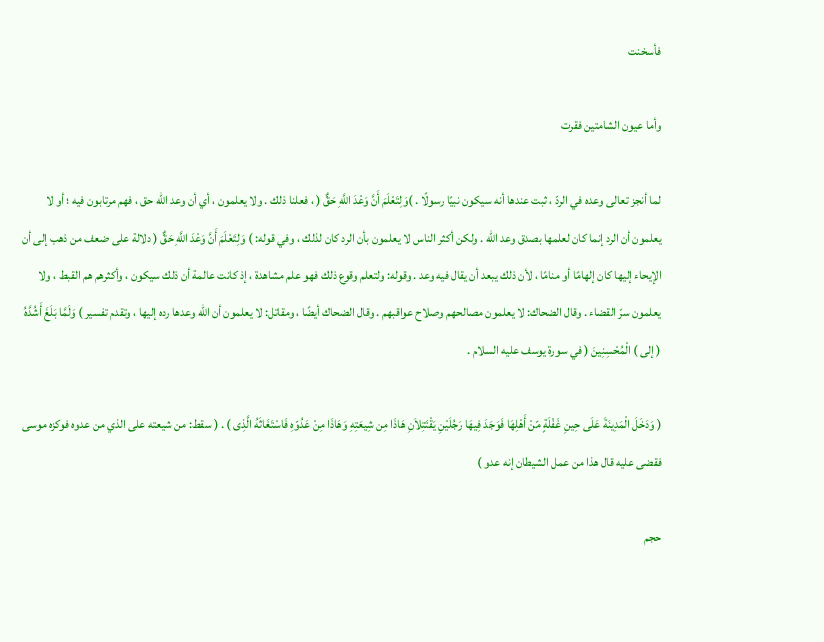فأسخنت

وأما عيون الشامتين فقرت

لما أنجز تعالى وعده في الردّ ، ثبت عندها أنه سيكون نبيًا رسولًا . )وَلِتَعْلَمَ أَنَّ وَعْدَ اللَّهِ حَقٌّ ( ، فعلنا ذلك . ولا يعلمون ، أي أن وعد الله حق ، فهم مرتابون فيه ؛ أو لا يعلمون أن الرد إنما كان لعلمها بصدق وعد الله . ولكن أكثر الناس لا يعلمون بأن الرد كان لذلك ، وفي قوله: ) وَلِتَعْلَمَ أَنَّ وَعْدَ اللَّهِ حَقٌّ ( دلالة على ضعف من ذهب إلى أن الإيحاء إليها كان إلهامًا أو منامًا ، لأن ذلك يبعد أن يقال فيه وعد . وقوله: ولتعلم وقوع ذلك فهو علم مشاهدة ، إذ كانت عالمة أن ذلك سيكون ، وأكثرهم هم القبط ، ولا يعلمون سرّ القضاء . وقال الضحاك: لا يعلمون مصالحهم وصلاح عواقبهم . وقال الضحاك أيضًا ، ومقاتل: لا يعلمون أن الله وعدها رده إليها ، وتقدم تفسير ) وَلَمَّا بَلَغَ أَشُدَّهُ ( إلى ) الْمُحْسِنِينَ ( في سورة يوسف عليه السلام .

( وَدَخَلَ الْمَدِينَةَ عَلَى حِينِ غَفْلَةٍ مّنْ أَهْلِهَا فَوَجَدَ فِيهَا رَجُلَيْنِ يَقْتَتِلاَنِ هَاذَا مِن شِيعَتِهِ وَهَاذَا مِنْ عَدُوّهِ فَاسْتَغَاثَهُ الَّذِى ) . ( سقط: من شيعته على الذي من عدوه فوكزه موسى فقضى عليه قال هذا من عمل الشيطان إنه عدو )

حجم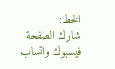الخط:
شارك الصفحة
فيسبوك واتساب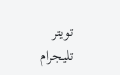تويتر تليجرام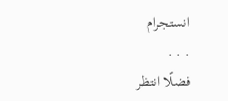انستجرام
. . .
فضلًا انتظر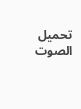تحميل الصوت